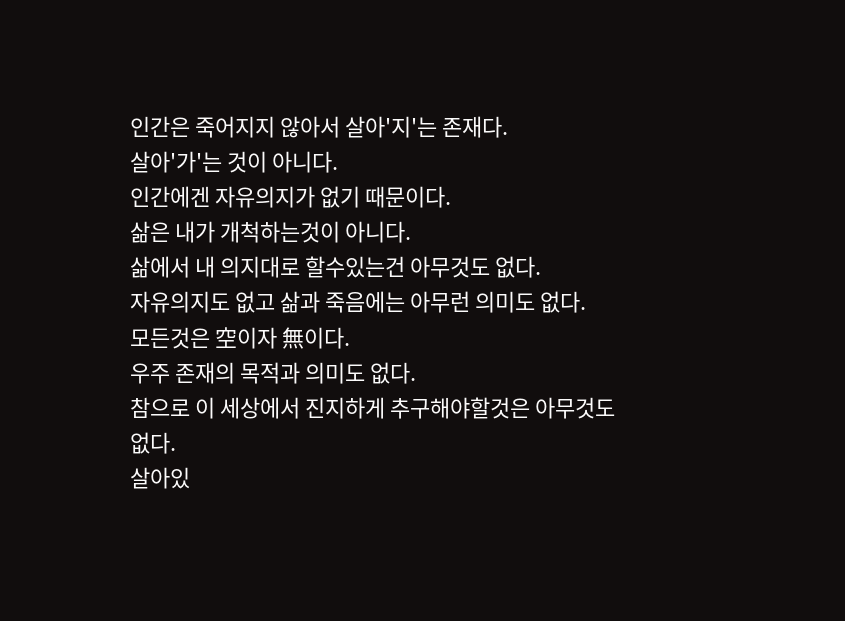인간은 죽어지지 않아서 살아'지'는 존재다.
살아'가'는 것이 아니다.
인간에겐 자유의지가 없기 때문이다.
삶은 내가 개척하는것이 아니다.
삶에서 내 의지대로 할수있는건 아무것도 없다.
자유의지도 없고 삶과 죽음에는 아무런 의미도 없다.
모든것은 空이자 無이다.
우주 존재의 목적과 의미도 없다.
참으로 이 세상에서 진지하게 추구해야할것은 아무것도 없다.
살아있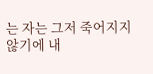는 자는 그저 죽어지지 않기에 내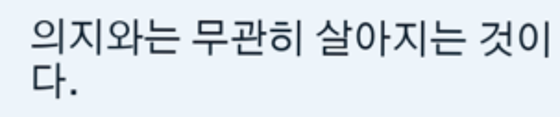의지와는 무관히 살아지는 것이다.